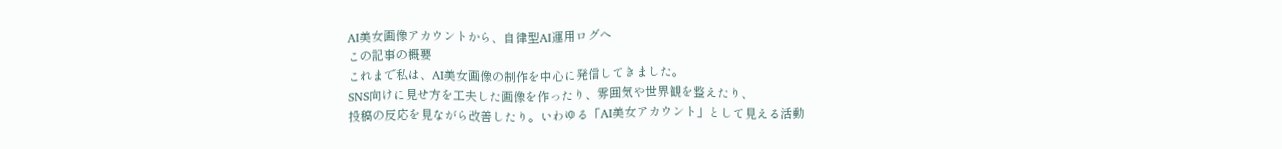AI美女画像アカウントから、自律型AI運用ログへ
この記事の概要
これまで私は、AI美女画像の制作を中心に発信してきました。
SNS向けに見せ方を工夫した画像を作ったり、雰囲気や世界観を整えたり、
投稿の反応を見ながら改善したり。いわゆる「AI美女アカウント」として見える活動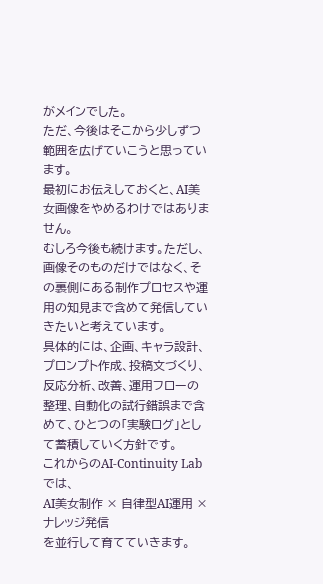がメインでした。
ただ、今後はそこから少しずつ範囲を広げていこうと思っています。
最初にお伝えしておくと、AI美女画像をやめるわけではありません。
むしろ今後も続けます。ただし、画像そのものだけではなく、その裏側にある制作プロセスや運用の知見まで含めて発信していきたいと考えています。
具体的には、企画、キャラ設計、プロンプト作成、投稿文づくり、反応分析、改善、運用フローの整理、自動化の試行錯誤まで含めて、ひとつの「実験ログ」として蓄積していく方針です。
これからのAI-Continuity Labでは、
AI美女制作 × 自律型AI運用 × ナレッジ発信
を並行して育てていきます。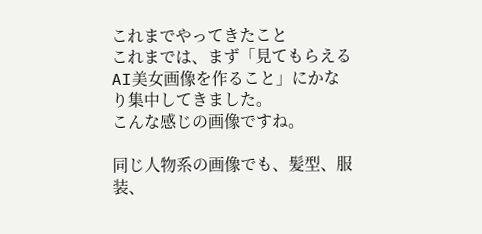これまでやってきたこと
これまでは、まず「見てもらえるAI美女画像を作ること」にかなり集中してきました。
こんな感じの画像ですね。

同じ人物系の画像でも、髪型、服装、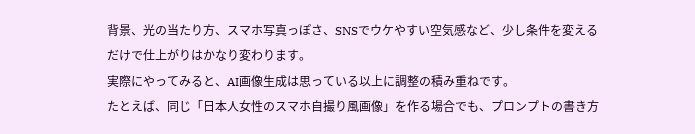背景、光の当たり方、スマホ写真っぽさ、SNSでウケやすい空気感など、少し条件を変えるだけで仕上がりはかなり変わります。
実際にやってみると、AI画像生成は思っている以上に調整の積み重ねです。
たとえば、同じ「日本人女性のスマホ自撮り風画像」を作る場合でも、プロンプトの書き方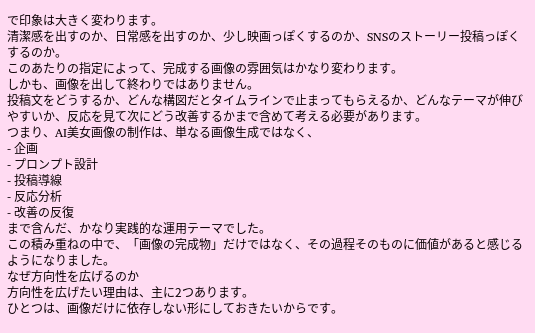で印象は大きく変わります。
清潔感を出すのか、日常感を出すのか、少し映画っぽくするのか、SNSのストーリー投稿っぽくするのか。
このあたりの指定によって、完成する画像の雰囲気はかなり変わります。
しかも、画像を出して終わりではありません。
投稿文をどうするか、どんな構図だとタイムラインで止まってもらえるか、どんなテーマが伸びやすいか、反応を見て次にどう改善するかまで含めて考える必要があります。
つまり、AI美女画像の制作は、単なる画像生成ではなく、
- 企画
- プロンプト設計
- 投稿導線
- 反応分析
- 改善の反復
まで含んだ、かなり実践的な運用テーマでした。
この積み重ねの中で、「画像の完成物」だけではなく、その過程そのものに価値があると感じるようになりました。
なぜ方向性を広げるのか
方向性を広げたい理由は、主に2つあります。
ひとつは、画像だけに依存しない形にしておきたいからです。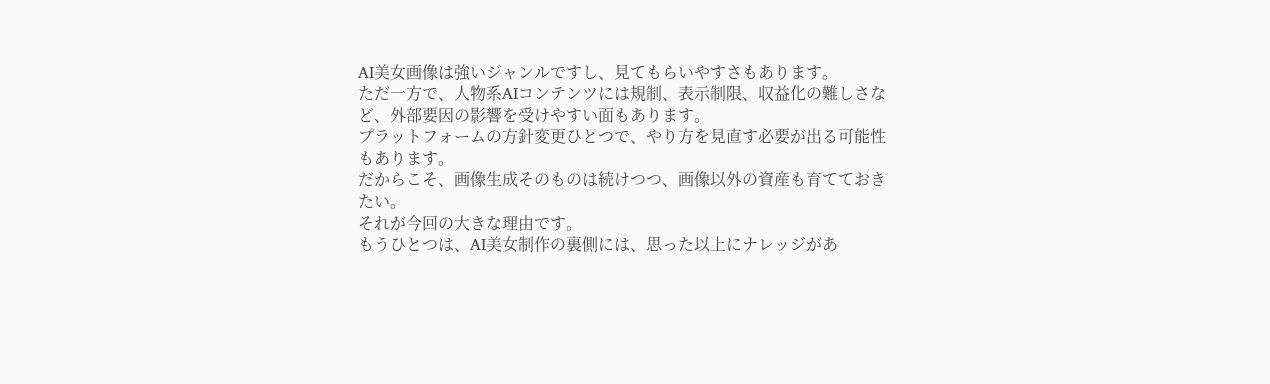AI美女画像は強いジャンルですし、見てもらいやすさもあります。
ただ一方で、人物系AIコンテンツには規制、表示制限、収益化の難しさなど、外部要因の影響を受けやすい面もあります。
プラットフォームの方針変更ひとつで、やり方を見直す必要が出る可能性もあります。
だからこそ、画像生成そのものは続けつつ、画像以外の資産も育てておきたい。
それが今回の大きな理由です。
もうひとつは、AI美女制作の裏側には、思った以上にナレッジがあ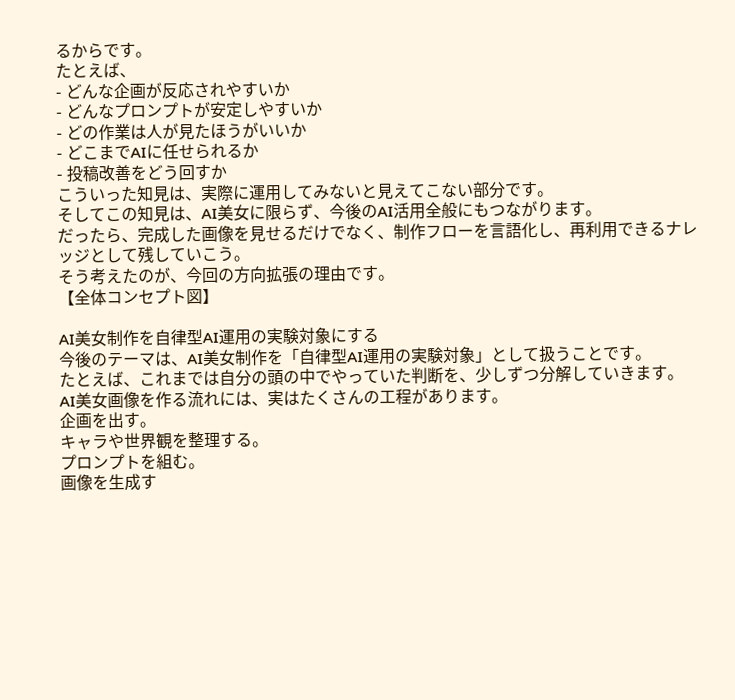るからです。
たとえば、
- どんな企画が反応されやすいか
- どんなプロンプトが安定しやすいか
- どの作業は人が見たほうがいいか
- どこまでAIに任せられるか
- 投稿改善をどう回すか
こういった知見は、実際に運用してみないと見えてこない部分です。
そしてこの知見は、AI美女に限らず、今後のAI活用全般にもつながります。
だったら、完成した画像を見せるだけでなく、制作フローを言語化し、再利用できるナレッジとして残していこう。
そう考えたのが、今回の方向拡張の理由です。
【全体コンセプト図】

AI美女制作を自律型AI運用の実験対象にする
今後のテーマは、AI美女制作を「自律型AI運用の実験対象」として扱うことです。
たとえば、これまでは自分の頭の中でやっていた判断を、少しずつ分解していきます。
AI美女画像を作る流れには、実はたくさんの工程があります。
企画を出す。
キャラや世界観を整理する。
プロンプトを組む。
画像を生成す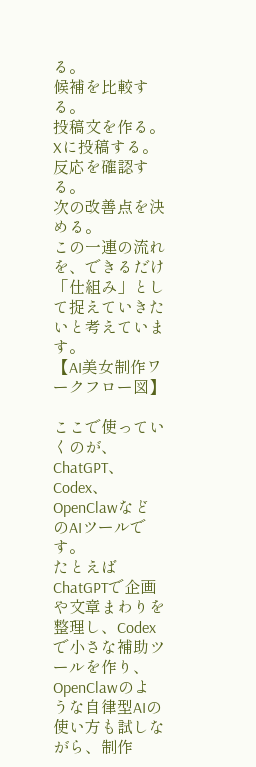る。
候補を比較する。
投稿文を作る。
Xに投稿する。
反応を確認する。
次の改善点を決める。
この一連の流れを、できるだけ「仕組み」として捉えていきたいと考えています。
【AI美女制作ワークフロー図】

ここで使っていくのが、ChatGPT、Codex、OpenClawなどのAIツールです。
たとえばChatGPTで企画や文章まわりを整理し、Codexで小さな補助ツールを作り、OpenClawのような自律型AIの使い方も試しながら、制作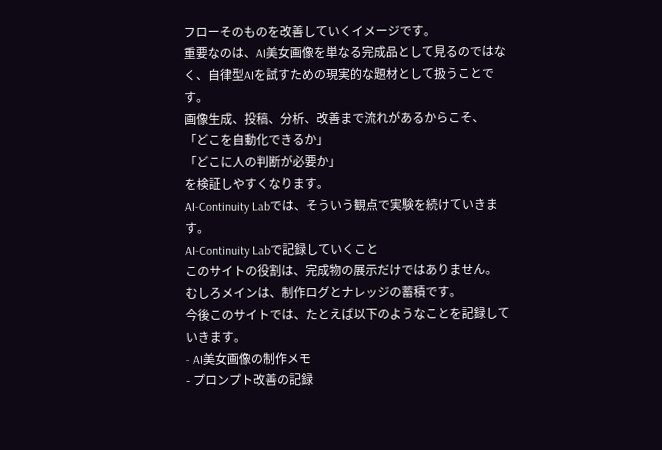フローそのものを改善していくイメージです。
重要なのは、AI美女画像を単なる完成品として見るのではなく、自律型AIを試すための現実的な題材として扱うことです。
画像生成、投稿、分析、改善まで流れがあるからこそ、
「どこを自動化できるか」
「どこに人の判断が必要か」
を検証しやすくなります。
AI-Continuity Labでは、そういう観点で実験を続けていきます。
AI-Continuity Labで記録していくこと
このサイトの役割は、完成物の展示だけではありません。
むしろメインは、制作ログとナレッジの蓄積です。
今後このサイトでは、たとえば以下のようなことを記録していきます。
- AI美女画像の制作メモ
- プロンプト改善の記録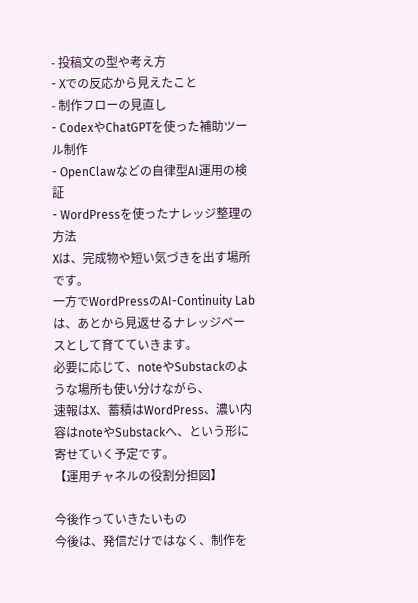- 投稿文の型や考え方
- Xでの反応から見えたこと
- 制作フローの見直し
- CodexやChatGPTを使った補助ツール制作
- OpenClawなどの自律型AI運用の検証
- WordPressを使ったナレッジ整理の方法
Xは、完成物や短い気づきを出す場所です。
一方でWordPressのAI-Continuity Labは、あとから見返せるナレッジベースとして育てていきます。
必要に応じて、noteやSubstackのような場所も使い分けながら、
速報はX、蓄積はWordPress、濃い内容はnoteやSubstackへ、という形に寄せていく予定です。
【運用チャネルの役割分担図】

今後作っていきたいもの
今後は、発信だけではなく、制作を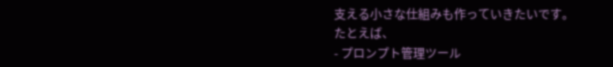支える小さな仕組みも作っていきたいです。
たとえば、
- プロンプト管理ツール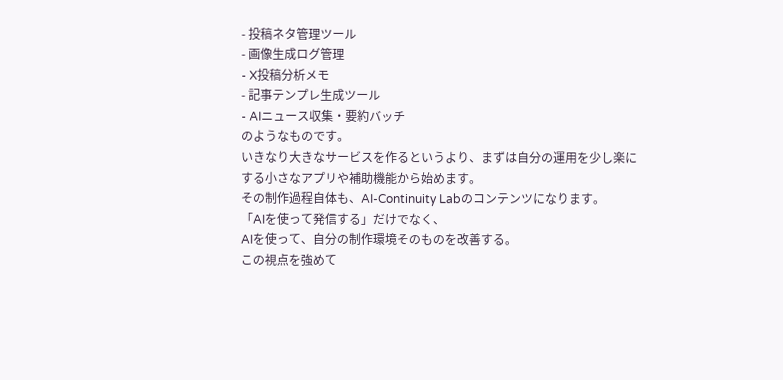- 投稿ネタ管理ツール
- 画像生成ログ管理
- X投稿分析メモ
- 記事テンプレ生成ツール
- AIニュース収集・要約バッチ
のようなものです。
いきなり大きなサービスを作るというより、まずは自分の運用を少し楽にする小さなアプリや補助機能から始めます。
その制作過程自体も、AI-Continuity Labのコンテンツになります。
「AIを使って発信する」だけでなく、
AIを使って、自分の制作環境そのものを改善する。
この視点を強めて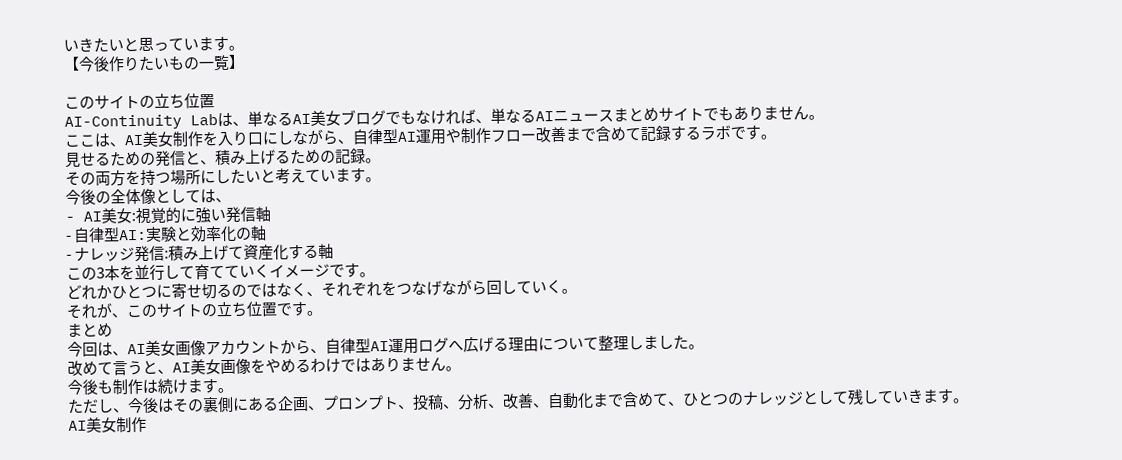いきたいと思っています。
【今後作りたいもの一覧】

このサイトの立ち位置
AI-Continuity Labは、単なるAI美女ブログでもなければ、単なるAIニュースまとめサイトでもありません。
ここは、AI美女制作を入り口にしながら、自律型AI運用や制作フロー改善まで含めて記録するラボです。
見せるための発信と、積み上げるための記録。
その両方を持つ場所にしたいと考えています。
今後の全体像としては、
- AI美女:視覚的に強い発信軸
- 自律型AI:実験と効率化の軸
- ナレッジ発信:積み上げて資産化する軸
この3本を並行して育てていくイメージです。
どれかひとつに寄せ切るのではなく、それぞれをつなげながら回していく。
それが、このサイトの立ち位置です。
まとめ
今回は、AI美女画像アカウントから、自律型AI運用ログへ広げる理由について整理しました。
改めて言うと、AI美女画像をやめるわけではありません。
今後も制作は続けます。
ただし、今後はその裏側にある企画、プロンプト、投稿、分析、改善、自動化まで含めて、ひとつのナレッジとして残していきます。
AI美女制作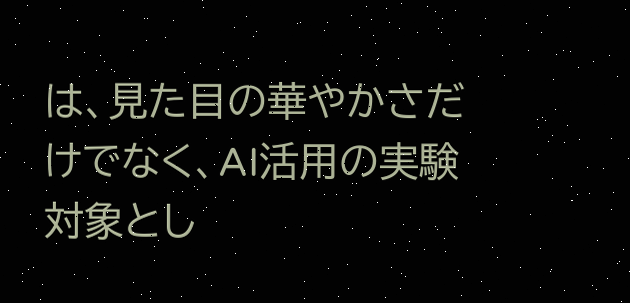は、見た目の華やかさだけでなく、AI活用の実験対象とし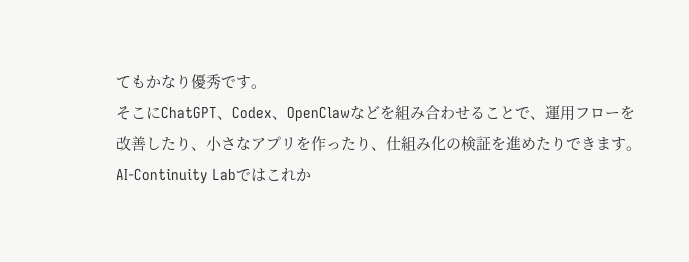てもかなり優秀です。
そこにChatGPT、Codex、OpenClawなどを組み合わせることで、運用フローを改善したり、小さなアプリを作ったり、仕組み化の検証を進めたりできます。
AI-Continuity Labではこれか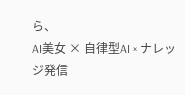ら、
AI美女 × 自律型AI × ナレッジ発信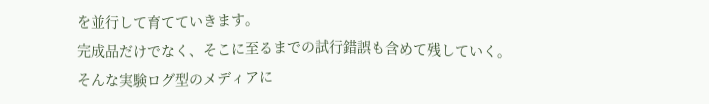を並行して育てていきます。
完成品だけでなく、そこに至るまでの試行錯誤も含めて残していく。
そんな実験ログ型のメディアに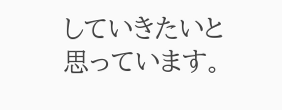していきたいと思っています。